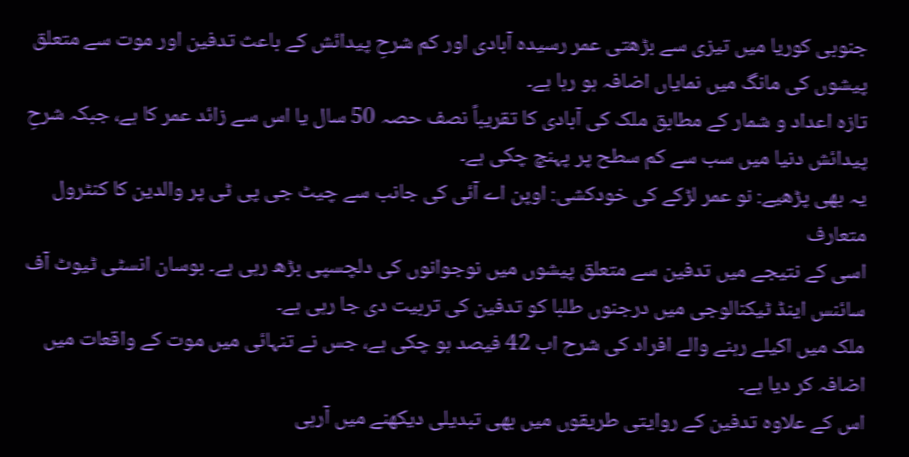جنوبی کوریا میں تیزی سے بڑھتی عمر رسیدہ آبادی اور کم شرحِ پیدائش کے باعث تدفین اور موت سے متعلق پیشوں کی مانگ میں نمایاں اضافہ ہو رہا ہے۔
تازہ اعداد و شمار کے مطابق ملک کی آبادی کا تقریباً نصف حصہ 50 سال یا اس سے زائد عمر کا ہے، جبکہ شرحِ پیدائش دنیا میں سب سے کم سطح پر پہنچ چکی ہے۔
یہ بھی پڑھیے: نو عمر لڑکے کی خودکشی: اوپن اے آئی کی جانب سے چیٹ جی پی ٹی پر والدین کا کنٹرول متعارف
اسی کے نتیجے میں تدفین سے متعلق پیشوں میں نوجوانوں کی دلچسپی بڑھ رہی ہے۔ بوسان انسٹی ٹیوٹ آف سائنس اینڈ ٹیکنالوجی میں درجنوں طلبا کو تدفین کی تربیت دی جا رہی ہے۔
ملک میں اکیلے رہنے والے افراد کی شرح اب 42 فیصد ہو چکی ہے، جس نے تنہائی میں موت کے واقعات میں اضافہ کر دیا ہے۔
اس کے علاوہ تدفین کے روایتی طریقوں میں بھی تبدیلی دیکھنے میں آرہی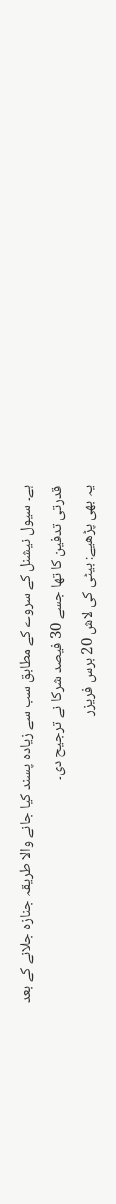ہے۔ سیول نیشنل کے سروے کے مطابق سب سے زیادہ پسند کیا جانے والا طریقہ جنازہ جلانے کے بعد قدرتی تدفین کا تھا جسے 30 فیصد شرکا نے ترجیح دی۔
یہ بھی پڑھیے: بیٹی کی لاش 20 برس فریزر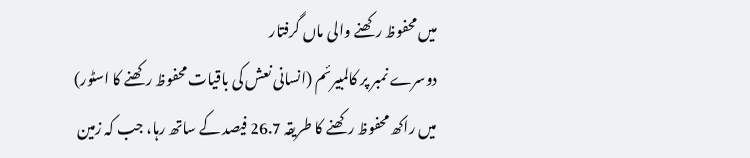میں محفوظ رکھنے والی ماں گرفتار
دوسرے نمبر پر کالمبیرئم (انسانی نعش کی باقیات محفوظ رکھنے کا اسٹور) میں راکھ محفوظ رکھنے کا طریقہ 26.7 فیصد کے ساتھ رہا، جب کہ زمین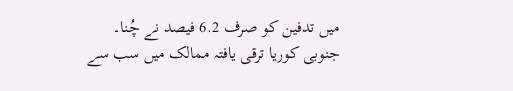میں تدفین کو صرف 6.2 فیصد نے چُنا۔
جنوبی کوریا ترقی یافتہ ممالک میں سب سے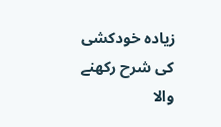زیادہ خودکشی کی شرح رکھنے والا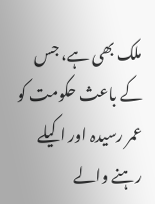ملک بھی ہے، جس کے باعث حکومت کو عمر رسیدہ اور اکیلے رہنے والے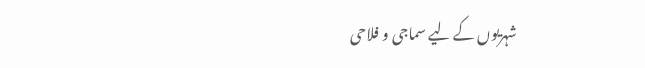شہریوں کے لیے سماجی و فلاحی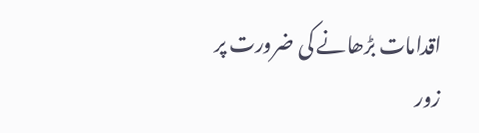اقدامات بڑھانے کی ضرورت پر زور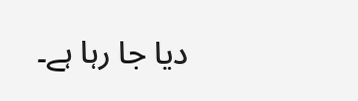دیا جا رہا ہے۔